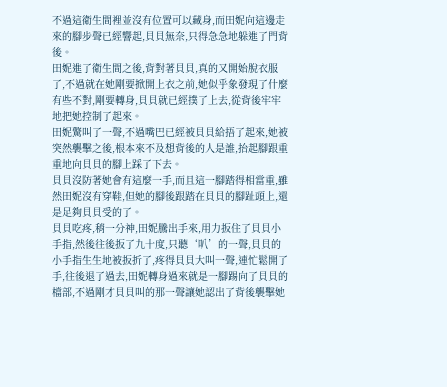不過這衛生間裡並沒有位置可以藏身,而田妮向這邊走來的腳步聲已經響起,貝貝無奈,只得急急地躲進了門背後。
田妮進了衛生間之後,背對著貝貝,真的又開始脫衣服了,不過就在她剛要掀開上衣之前,她似乎象發現了什麼有些不對,剛要轉身,貝貝就已經撲了上去,從背後牢牢地把她控制了起來。
田妮驚叫了一聲,不過嘴巴已經被貝貝給捂了起來,她被突然襲擊之後,根本來不及想背後的人是誰,抬起腳跟重重地向貝貝的腳上踩了下去。
貝貝沒防著她會有這麼一手,而且這一腳踏得相當重,雖然田妮沒有穿鞋,但她的腳後跟踏在貝貝的腳趾頭上,還是足夠貝貝受的了。
貝貝吃疼,稍一分神,田妮騰出手來,用力扳住了貝貝小手指,然後往後扳了九十度,只聽‘叭’的一聲,貝貝的小手指生生地被扳折了,疼得貝貝大叫一聲,連忙鬆開了手,往後退了過去,田妮轉身過來就是一腳踢向了貝貝的檔部,不過剛才貝貝叫的那一聲讓她認出了背後襲擊她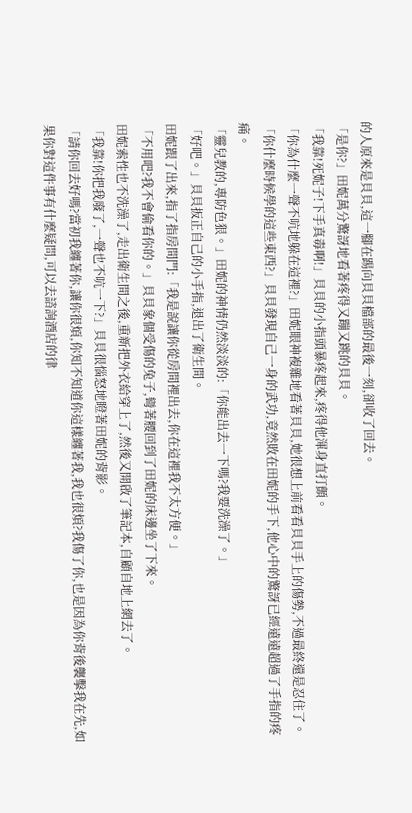的人原來是貝貝,這一腳在踢向貝貝檔部的最後一刻,卻收了回去。
「是你?」田妮萬分驚訝地看著疼得又蹦又跳的貝貝。
「我靠!死妮子!下手真毒啊!」貝貝的小指頭暴疼起來,疼得他渾身直打顫。
「你為什麼一聲不吭地躲在這裡?」田妮眼神複雜地看著貝貝,她很想上前看看貝貝手上的傷勢,不過最終還是忍住了。
「你什麼時候學的這些東西?」貝貝發現自己一身的武功,竟然敗在田妮的手下,他心中的驚訝已經遠遠超過了手指的疼痛。
「靈兒教的,專防色狠。」田妮的神情仍然淡淡的:「你能出去一下嗎?我要洗澡了。」
「好吧。」貝貝扳正自己的小手指,退出了衛生間。
田妮跟了出來,指了指房間門:「我是說讓你從房間裡出去,你在這裡我不太方便。」
「不用吧?我不會偷看你的。」貝貝象個受傷的兔子,彎著腰回到了田妮的床邊坐了下來。
田妮索性也不洗澡了,走出衛生間之後,重新把外衣給穿上了,然後又開啟了筆記本,自顧自地上網去了。
「我靠!你把我廢了,一聲也不吭一下?」貝貝很惱怒地瞪著田妮的背影。
「請你回去好嗎?當初我纏著你,讓你很煩,你知不知道你這樣纏著我,我也很煩?我傷了你,也是因為你背後襲擊我在先,如果你對這件事有什麼疑問,可以去諮詢酒店的律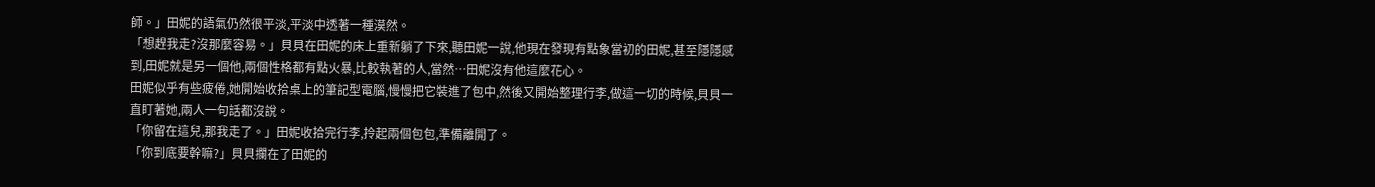師。」田妮的語氣仍然很平淡,平淡中透著一種漠然。
「想趕我走?沒那麼容易。」貝貝在田妮的床上重新躺了下來,聽田妮一說,他現在發現有點象當初的田妮,甚至隱隱感到,田妮就是另一個他,兩個性格都有點火暴,比較執著的人,當然…田妮沒有他這麼花心。
田妮似乎有些疲倦,她開始收拾桌上的筆記型電腦,慢慢把它裝進了包中,然後又開始整理行李,做這一切的時候,貝貝一直盯著她,兩人一句話都沒說。
「你留在這兒,那我走了。」田妮收拾完行李,拎起兩個包包,準備離開了。
「你到底要幹嘛?」貝貝攔在了田妮的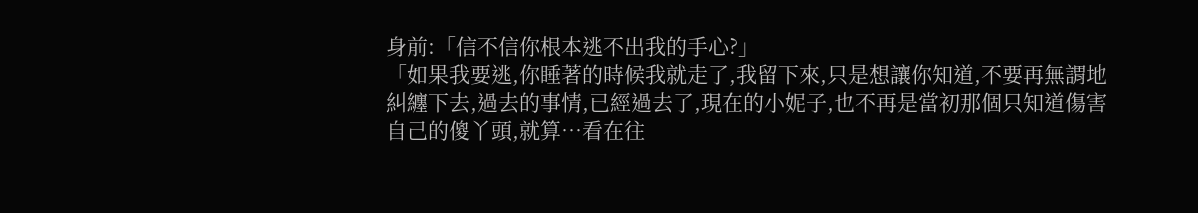身前:「信不信你根本逃不出我的手心?」
「如果我要逃,你睡著的時候我就走了,我留下來,只是想讓你知道,不要再無謂地糾纏下去,過去的事情,已經過去了,現在的小妮子,也不再是當初那個只知道傷害自己的傻丫頭,就算…看在往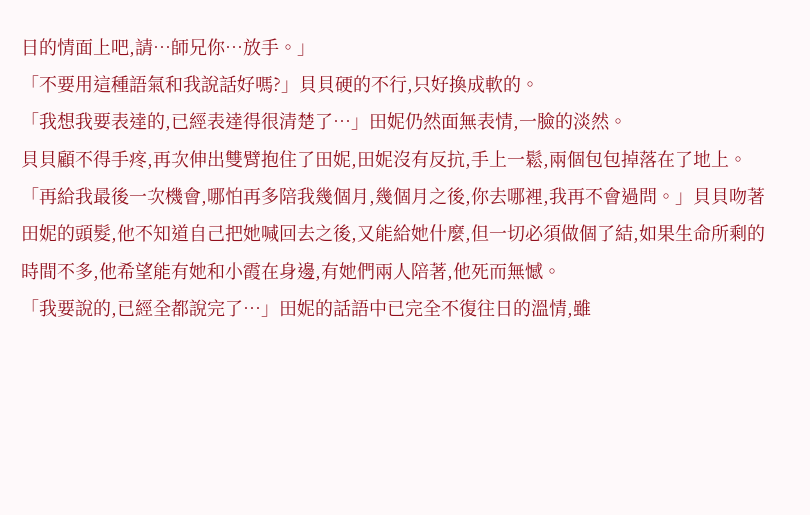日的情面上吧,請…師兄你…放手。」
「不要用這種語氣和我說話好嗎?」貝貝硬的不行,只好換成軟的。
「我想我要表達的,已經表達得很清楚了…」田妮仍然面無表情,一臉的淡然。
貝貝顧不得手疼,再次伸出雙臂抱住了田妮,田妮沒有反抗,手上一鬆,兩個包包掉落在了地上。
「再給我最後一次機會,哪怕再多陪我幾個月,幾個月之後,你去哪裡,我再不會過問。」貝貝吻著田妮的頭髮,他不知道自己把她喊回去之後,又能給她什麼,但一切必須做個了結,如果生命所剩的時間不多,他希望能有她和小霞在身邊,有她們兩人陪著,他死而無憾。
「我要說的,已經全都說完了…」田妮的話語中已完全不復往日的溫情,雖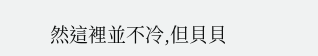然這裡並不冷,但貝貝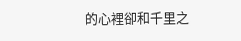的心裡卻和千里之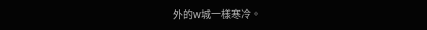外的w城一樣寒冷。